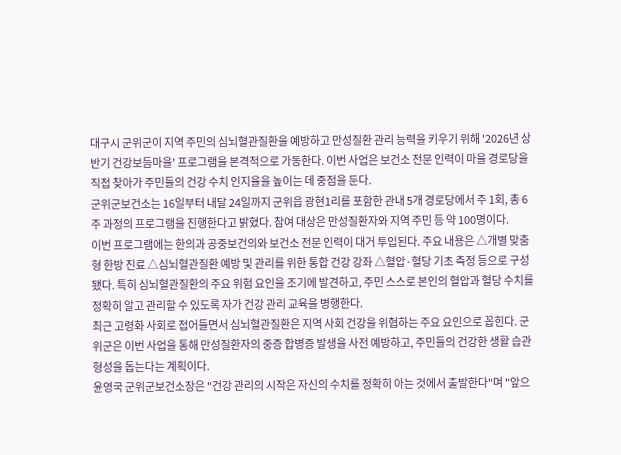대구시 군위군이 지역 주민의 심뇌혈관질환을 예방하고 만성질환 관리 능력을 키우기 위해 '2026년 상반기 건강보듬마을' 프로그램을 본격적으로 가동한다. 이번 사업은 보건소 전문 인력이 마을 경로당을 직접 찾아가 주민들의 건강 수치 인지율을 높이는 데 중점을 둔다.
군위군보건소는 16일부터 내달 24일까지 군위읍 광현1리를 포함한 관내 5개 경로당에서 주 1회, 총 6주 과정의 프로그램을 진행한다고 밝혔다. 참여 대상은 만성질환자와 지역 주민 등 약 100명이다.
이번 프로그램에는 한의과 공중보건의와 보건소 전문 인력이 대거 투입된다. 주요 내용은 △개별 맞춤형 한방 진료 △심뇌혈관질환 예방 및 관리를 위한 통합 건강 강좌 △혈압·혈당 기초 측정 등으로 구성됐다. 특히 심뇌혈관질환의 주요 위험 요인을 조기에 발견하고, 주민 스스로 본인의 혈압과 혈당 수치를 정확히 알고 관리할 수 있도록 자가 건강 관리 교육을 병행한다.
최근 고령화 사회로 접어들면서 심뇌혈관질환은 지역 사회 건강을 위협하는 주요 요인으로 꼽힌다. 군위군은 이번 사업을 통해 만성질환자의 중증 합병증 발생을 사전 예방하고, 주민들의 건강한 생활 습관 형성을 돕는다는 계획이다.
윤영국 군위군보건소장은 "건강 관리의 시작은 자신의 수치를 정확히 아는 것에서 출발한다"며 "앞으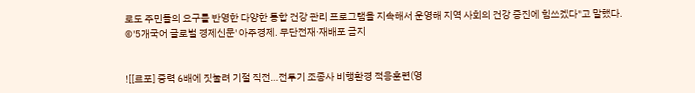로도 주민들의 요구를 반영한 다양한 통합 건강 관리 프로그램을 지속해서 운영해 지역 사회의 건강 증진에 힘쓰겠다"고 말했다.
©'5개국어 글로벌 경제신문' 아주경제. 무단전재·재배포 금지


![[르포] 중력 6배에 짓눌려 기절 직전…전투기 조종사 비행환경 적응훈련(영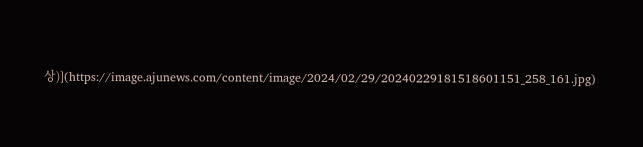상)](https://image.ajunews.com/content/image/2024/02/29/20240229181518601151_258_161.jpg)